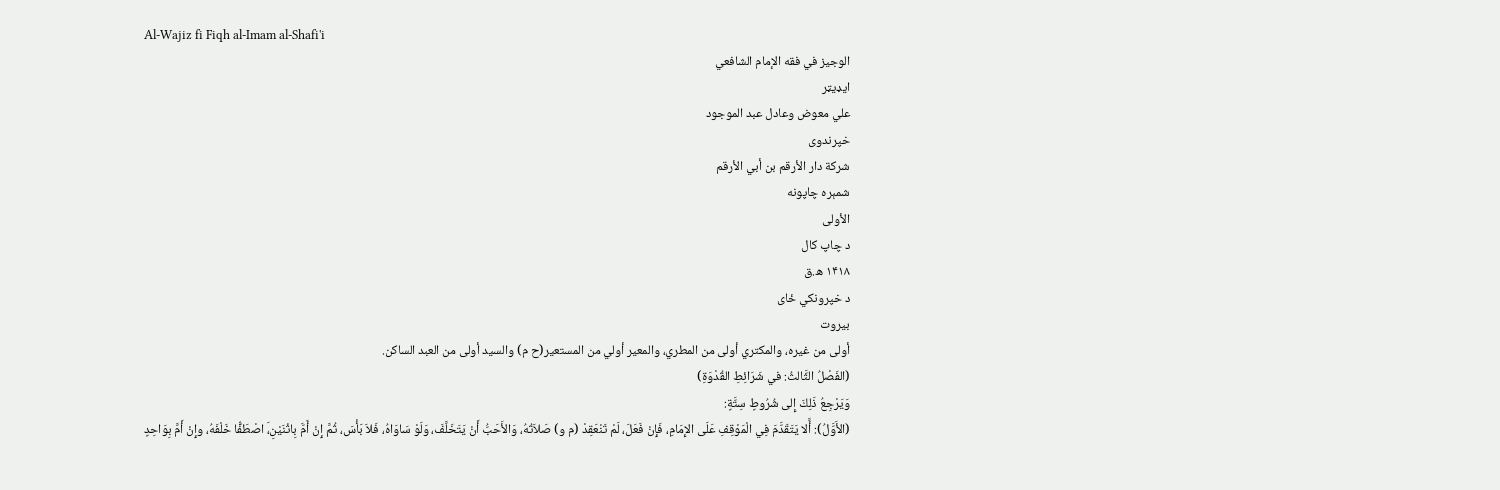Al-Wajiz fi Fiqh al-Imam al-Shafi'i
الوجيز في فقه الإمام الشافعي
ایډیټر
علي معوض وعادل عبد الموجود
خپرندوی
شركة دار الأرقم بن أبي الأرقم
شمېره چاپونه
الأولى
د چاپ کال
۱۴۱۸ ه.ق
د خپرونکي ځای
بيروت
أولى من غيره، والمكتري أولى من المطري، والمعير أولي من المستعير(ح م) والسيد أولى من العبد الساكن.
(الفَصْلُ الثَّالثُ: في شَرَائِطِ القُدْوَةِ)
وَيَرْجِعُ ذَلِكَ إِلى شُرُوطٍ سِتَّةٍ:
(الأَوَّلُ): أَّلا يَتَقَدَّمَ فِي الْمَوْقِفِ عَلَى الإِمَامِ، فَإِنْ فَعَلَ، لَمْ تَنْعَقِدْ (م و) صَلاَتُهُ، وَالأَحَبُّ أَنْ يَتَخَلَّفَ، وَلَوْ سَاوَاهُ، فَلاَ بَأْسَ، ثُمَّ إِنْ أَمَّ بِاثْنَيْنِ،َ اصْطَفًّا خَلْفَهُ، وإِنْ أَمَّ بِوَاحِدٍ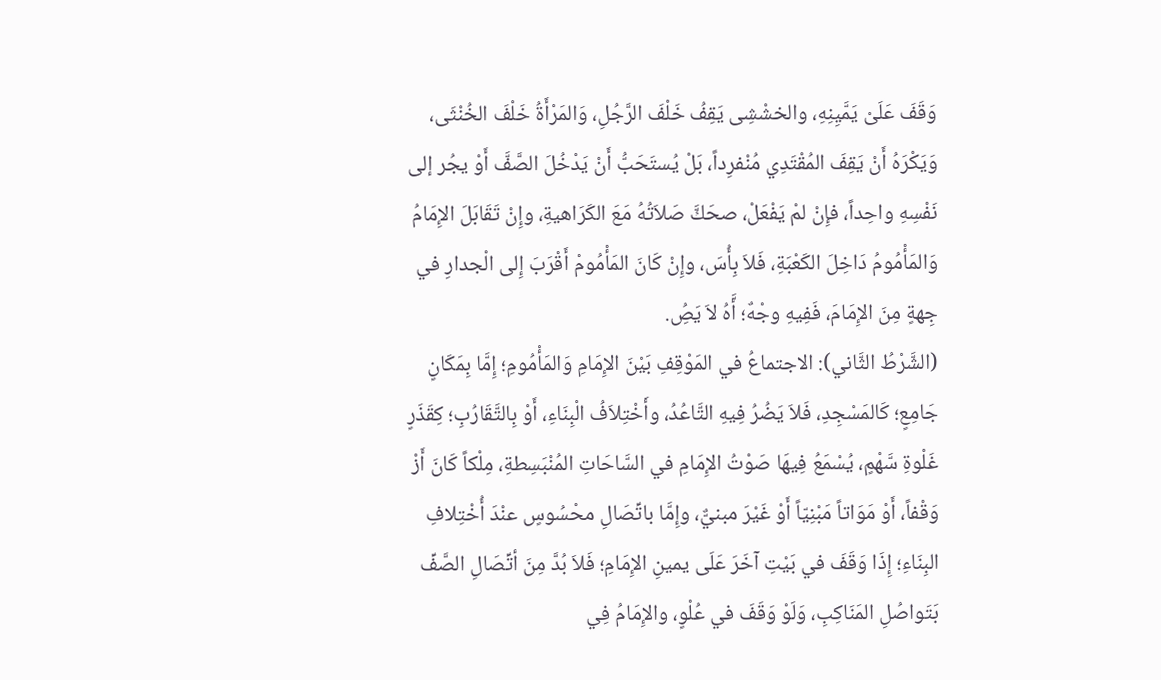وَقَفَ عَلَىْ يَمَّيِنِهِ، والخشْشِى يَقِفُ خَلْفَ الرَّجُلِ، وَالمَرْأَةُ خَلْفَ الخُنْثَى، وَيَكْرَهُ أَنْ يَقِفَ المُقْتَدِي مُنْفرِداً، بَلْ يُستَحَبُّ أَنْ يَدْخُلَ الصَّفَّ أَوْ يجُر إلى نَفْسِهِ واحِداً، فإِنْ لمْ يَفْعَلْ، صحَكَّ صَلاَتُهُ مَعَ الكَرَاهيةِ، وإِنْ تَقَابَلَ الإِمَامُ وَالمَأْمُومُ دَاخِلَ الكَعْبَةِ، فَلاَ بِأُسَ، وإِنْ كَانَ المَأْمُومْ أَقْرَبَ إِلى الْجدارِ في جِهةٍ مِنَ الإِمَامَ، فَفِيهِ وجْهٌ؛ أَّهُ لاَ يَصُِ.
(الشَّرْطُ الثَّاني): الاجتماعُ في المَوْقِفِ بَيْنَ الإِمَامِ وَالمَأْمُومِ؛ إِمَّا بِمَكَانٍ جَامِعٍ؛ كَالمَسْجِدِ، فَلاَ يَضُرُ فِيهِ التَّاعُدُ، وأَخْتِلاَفُ الْبِنَاءِ، أَوْ بِالتَّقَارُبِ؛ كِقَذَرٍ غَلْوةِ سَّهْمٍ، يُسْمَعُ فِيهَا صَوْتُ الإِمَامِ في السَّاحَاتِ المُنْبَسِطةِ، مِلْكاً كَانَ أَزْ وَقْفاً، أَوْ مَوَاتاً مَبْنِيّاً أَوْ غَيْرَ مبنيٌّ، وإِمَّا باتِّصَالِ محْسُوسٍ عنْدَ أُخْتِلافِ البِنَاءِ؛ إِذَا وَقَفَ في بَيْتِ آخَرَ عَلَى يمينِ الإِمَامِ؛ فَلاَ بُدَّ مِنَ أتِّصَالِ الصَّفِّ بَتَواصُلِ المَنَاكِبِ، وَلَوْ وَقَفَ في عُلْوٍ، والإِمَامُ فِي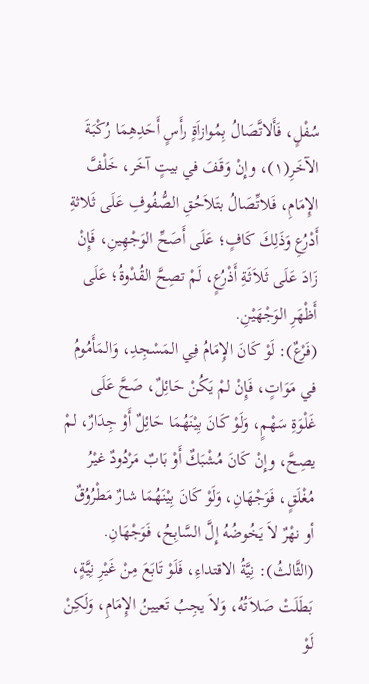سُفْلٍ، فَأَلاتَّصَالُ بِمُوازاَةٍ رأَسٍ أَحَدِهِمَا رُكْبَةَ الآخَرِ(١)، وإِنْ وَقَفَ في بيتٍ آخَر، خَلْفَّ الإِمَامِ، فَلاتِّصَالُ بتَلاَحُقِ الصُّفُوفِ عَلَى ثَلاثةِ أَدْرُعِ وَذَلِكَ كَافٍ؛ عَلَى أَصَحِّ الوَجْهِينِ، فَإِنْ زَادَ عَلَى ثَلاَثَةِ أَذْرُعٍ، لَمْ تصِحَّ القُدْوةُ؛ عَلَى أَظْهَرِ الوَجْهَيْنِ.
(فَرْعٌ): لَوْ كَانَ الإِمَامُ فِي المَسْجِدِ، وَالمَأَمُومُ في مَوَاتٍ، فَإِنْ لمْ يَكُنْ حَائِلٌ، صَحَّ عَلَى غَلْوَةِ سَهْمٍ، وَلَوْ كَانَ بِيْنَهُمَا حَائِلٌ أَوْ جِدَارٌ، لمْ يصِحَّ، وإِنْ كَانَ مُشْبَكٌ أَوْ بَابٌ مَرْدُودٌ غيْرُ مُغْلَقٍ، فَوَجْهَانِ، وَلَوْ كَانَ بِيْنَهُمَا شارٌ مَطْرُوُقٌ أو نهْرٌ لاَ يَخُوضُهُ إِلَّ السَّابِحُ، فَوَجْهَانِ.
(الثَّالثُ): نِيَّةُ الاقتداءِ، فَلَوْ تَابَعَ مِنْ غَيْرِ نِيَّةٍ، بَطَلَتْ صَلاَتُهُ، وَلاَ يجِبُ تَعيينُ الإِمَامِ، وَلَكِنْ لَوْ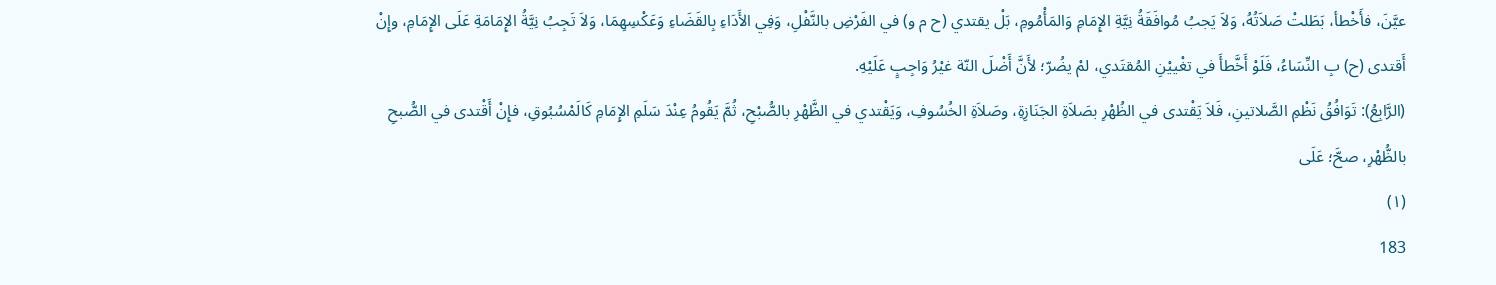عيَّنَ، فأَخْطأ، بَطَلتْ صَلاَتُهُ، وَلاَ يَجبُ مُوافَقَةُ نِيَّةِ الإِمَامِ وَالمَأْمُومِ، بَلْ يقتدي (ح م و) في الفَرْضِ بالنَّفْلِ، وَفِي الأَدَاءِ بِالقَضَاءِ وَعَكْسِهِمَا، وَلاَ تَجِبُ نِيَّةُ الإِمَامَةِ عَلَى الإِمَامِ، وإِنْ أَقتدى (ح) بِ النِّسَاءُ، فَلَوْ أَخَّطأَ في تغْييْنِ المُقتَدي، لمْ يضُرّ؛ لأَنَّ أَضْلَ النّة غيْرُ وَاجِبٍ عَلَيْهِ.
(الرَّابِعُ): تَوَافُقُ نَظْمِ الصَّلاتينِ، فَلاَ يَقْتدى في الظُهْرِ بصَلاَةِ الجَنَازِةِ، وصَلاَةِ الخُسُوفِ، وَيَقْتدي في الظَّهْرِ بالصُّبْحِ، ثُمَّ يَقُومُ عِنْدَ سَلَمِ الإِمَامِ كَالَمْسُبُوقِ، فإِنْ أَقْتدى في الصُّبحِ بالظُّهْرِ، صحَّ؛ عَلَى
(١)
183